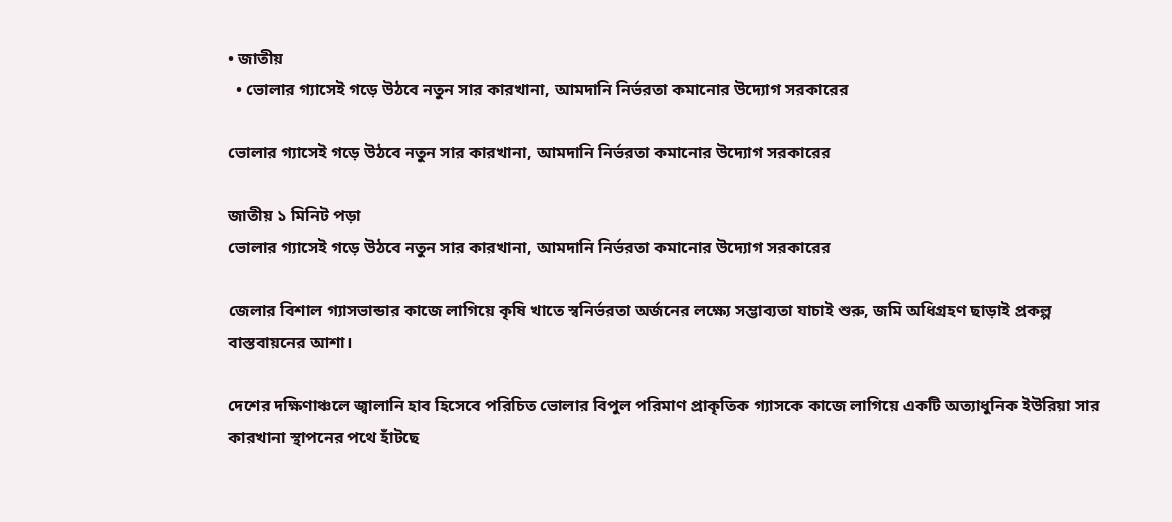• জাতীয়
  • ভোলার গ্যাসেই গড়ে উঠবে নতুন সার কারখানা, আমদানি নির্ভরতা কমানোর উদ্যোগ সরকারের

ভোলার গ্যাসেই গড়ে উঠবে নতুন সার কারখানা, আমদানি নির্ভরতা কমানোর উদ্যোগ সরকারের

জাতীয় ১ মিনিট পড়া
ভোলার গ্যাসেই গড়ে উঠবে নতুন সার কারখানা, আমদানি নির্ভরতা কমানোর উদ্যোগ সরকারের

জেলার বিশাল গ্যাসভান্ডার কাজে লাগিয়ে কৃষি খাতে স্বনির্ভরতা অর্জনের লক্ষ্যে সম্ভাব্যতা যাচাই শুরু, জমি অধিগ্রহণ ছাড়াই প্রকল্প বাস্তবায়নের আশা।

দেশের দক্ষিণাঞ্চলে জ্বালানি হাব হিসেবে পরিচিত ভোলার বিপুল পরিমাণ প্রাকৃতিক গ্যাসকে কাজে লাগিয়ে একটি অত্যাধুনিক ইউরিয়া সার কারখানা স্থাপনের পথে হাঁটছে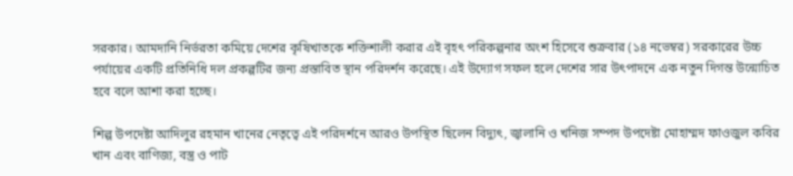সরকার। আমদানি নির্ভরতা কমিয়ে দেশের কৃষিখাতকে শক্তিশালী করার এই বৃহৎ পরিকল্পনার অংশ হিসেবে শুক্রবার (১৪ নভেম্বর) সরকারের উচ্চ পর্যায়ের একটি প্রতিনিধি দল প্রকল্পটির জন্য প্রস্তাবিত স্থান পরিদর্শন করেছে। এই উদ্যোগ সফল হলে দেশের সার উৎপাদনে এক নতুন দিগন্ত উন্মোচিত হবে বলে আশা করা হচ্ছে।

শিল্প উপদেষ্টা আদিলুর রহমান খানের নেতৃত্বে এই পরিদর্শনে আরও উপস্থিত ছিলেন বিদ্যুৎ, জ্বালানি ও খনিজ সম্পদ উপদেষ্টা মোহাম্মদ ফাওজুল কবির খান এবং বাণিজ্য, বস্ত্র ও পাট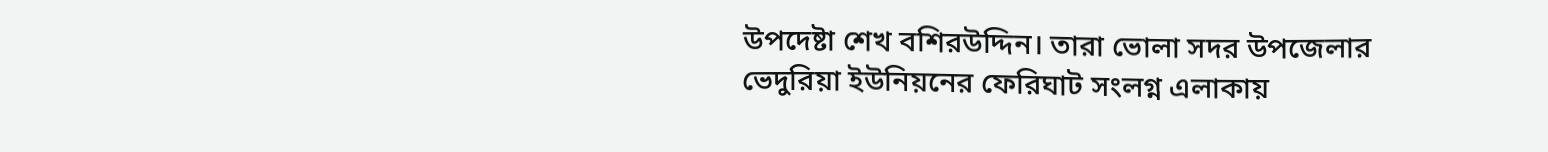উপদেষ্টা শেখ বশিরউদ্দিন। তারা ভোলা সদর উপজেলার ভেদুরিয়া ইউনিয়নের ফেরিঘাট সংলগ্ন এলাকায়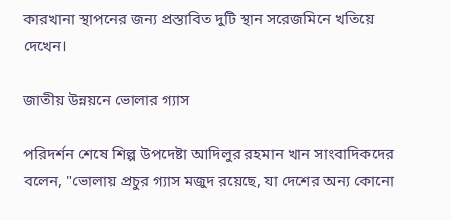কারখানা স্থাপনের জন্য প্রস্তাবিত দুটি স্থান সরেজমিনে খতিয়ে দেখেন।

জাতীয় উন্নয়নে ভোলার গ্যাস

পরিদর্শন শেষে শিল্প উপদেষ্টা আদিলুর রহমান খান সাংবাদিকদের বলেন, "ভোলায় প্রচুর গ্যাস মজুদ রয়েছে, যা দেশের অন্য কোনো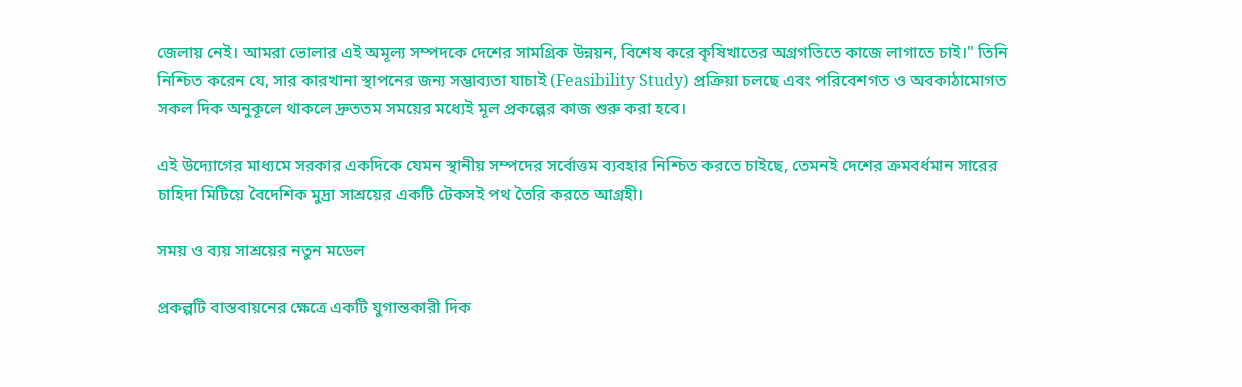জেলায় নেই। আমরা ভোলার এই অমূল্য সম্পদকে দেশের সামগ্রিক উন্নয়ন, বিশেষ করে কৃষিখাতের অগ্রগতিতে কাজে লাগাতে চাই।" তিনি নিশ্চিত করেন যে, সার কারখানা স্থাপনের জন্য সম্ভাব্যতা যাচাই (Feasibility Study) প্রক্রিয়া চলছে এবং পরিবেশগত ও অবকাঠামোগত সকল দিক অনুকূলে থাকলে দ্রুততম সময়ের মধ্যেই মূল প্রকল্পের কাজ শুরু করা হবে।

এই উদ্যোগের মাধ্যমে সরকার একদিকে যেমন স্থানীয় সম্পদের সর্বোত্তম ব্যবহার নিশ্চিত করতে চাইছে, তেমনই দেশের ক্রমবর্ধমান সারের চাহিদা মিটিয়ে বৈদেশিক মুদ্রা সাশ্রয়ের একটি টেকসই পথ তৈরি করতে আগ্রহী।

সময় ও ব্যয় সাশ্রয়ের নতুন মডেল

প্রকল্পটি বাস্তবায়নের ক্ষেত্রে একটি যুগান্তকারী দিক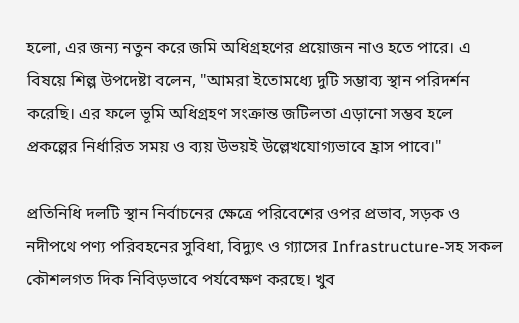হলো, এর জন্য নতুন করে জমি অধিগ্রহণের প্রয়োজন নাও হতে পারে। এ বিষয়ে শিল্প উপদেষ্টা বলেন, "আমরা ইতোমধ্যে দুটি সম্ভাব্য স্থান পরিদর্শন করেছি। এর ফলে ভূমি অধিগ্রহণ সংক্রান্ত জটিলতা এড়ানো সম্ভব হলে প্রকল্পের নির্ধারিত সময় ও ব্যয় উভয়ই উল্লেখযোগ্যভাবে হ্রাস পাবে।"

প্রতিনিধি দলটি স্থান নির্বাচনের ক্ষেত্রে পরিবেশের ওপর প্রভাব, সড়ক ও নদীপথে পণ্য পরিবহনের সুবিধা, বিদ্যুৎ ও গ্যাসের Infrastructure-সহ সকল কৌশলগত দিক নিবিড়ভাবে পর্যবেক্ষণ করছে। খুব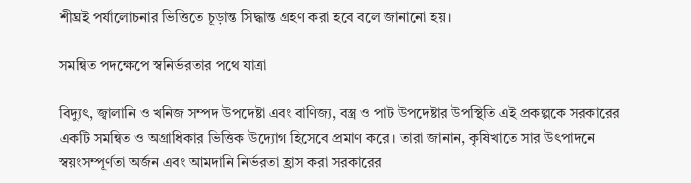শীঘ্রই পর্যালোচনার ভিত্তিতে চূড়ান্ত সিদ্ধান্ত গ্রহণ করা হবে বলে জানানো হয়।

সমন্বিত পদক্ষেপে স্বনির্ভরতার পথে যাত্রা

বিদ্যুৎ, জ্বালানি ও খনিজ সম্পদ উপদেষ্টা এবং বাণিজ্য, বস্ত্র ও পাট উপদেষ্টার উপস্থিতি এই প্রকল্পকে সরকারের একটি সমন্বিত ও অগ্রাধিকার ভিত্তিক উদ্যোগ হিসেবে প্রমাণ করে। তারা জানান, কৃষিখাতে সার উৎপাদনে স্বয়ংসম্পূর্ণতা অর্জন এবং আমদানি নির্ভরতা হ্রাস করা সরকারের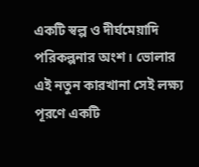একটি স্বল্প ও দীর্ঘমেয়াদি পরিকল্পনার অংশ। ভোলার এই নতুন কারখানা সেই লক্ষ্য পূরণে একটি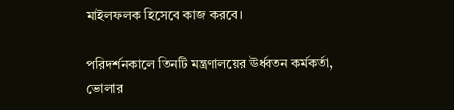মাইলফলক হিসেবে কাজ করবে।

পরিদর্শনকালে তিনটি মন্ত্রণালয়ের ঊর্ধ্বতন কর্মকর্তা, ভোলার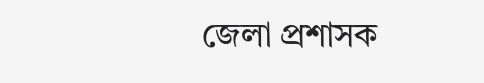জেলা প্রশাসক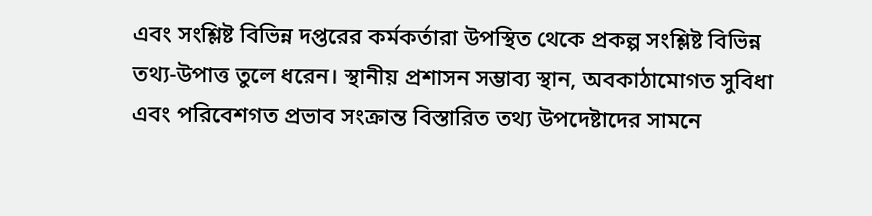এবং সংশ্লিষ্ট বিভিন্ন দপ্তরের কর্মকর্তারা উপস্থিত থেকে প্রকল্প সংশ্লিষ্ট বিভিন্ন তথ্য-উপাত্ত তুলে ধরেন। স্থানীয় প্রশাসন সম্ভাব্য স্থান, অবকাঠামোগত সুবিধা এবং পরিবেশগত প্রভাব সংক্রান্ত বিস্তারিত তথ্য উপদেষ্টাদের সামনে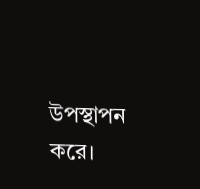উপস্থাপন করে।